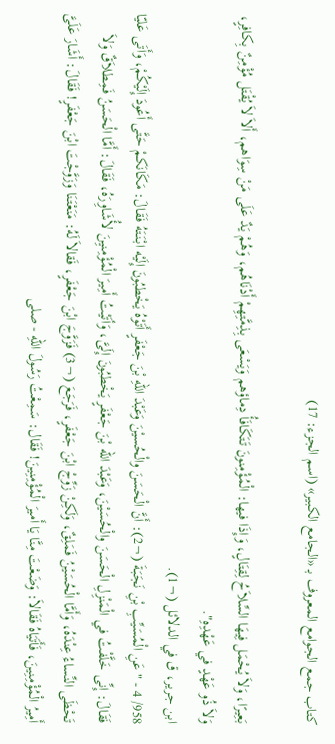كتاب جمع الجوامع المعروف بـ «الجامع الكبير» (اسم الجزء: 17)

بَعِيرًا، وَلاَ يُحْمَل فِيهَا السِّلاَحُ لِقِتَالٍ، وَإِذَا فيها: الْمُؤْمِنونَ تَتَكَافَأُ دِماؤهم وَيَسْعَى بِذِمَّتِهِمْ أَدْنَاهُم، وَهُمْ يَدٌ عَلَى مَنْ سِوَاهم، أَلاَ لاَ يُقْتَل مُؤْمِنٌ بِكافِرٍ، وَلاَ ذُو عَهْدٍ في عَهْدِهِ".
ابن جرير، ق في الدلائل (¬1).
958/ 4 - "عَنِ الْمُسَيِّبِ بْنِ نَجَبَةَ (¬2): أَنَّ الْحَسَنَ والْحُسيْنَ وَعَبْدَ اللهِ بْنَ جَعْفَرٍ أَتَوْهُ يَخْطبُونَ إِلَيْه ابْنَتَهُ فَقَالَ: مَكَانَكمْ حَتَّى أَعُودَ إِلَيْكُمْ، وَأَتَى عَليّا فَقَالَ: إِنِّى خَلَّفْتُ في الْمَنْزِلِ الْحَسَنَ والْحُسَيْنَ، وَعَبْدَ الله بْنَ جَعْفَرٍ يَخْطبُونَ إِلَىَّ، وَأتَيْتُ أَمِيرَ الْمُؤْمِنيِنَ لأُشَاوِرَهُ، فَقَالَ: أَمَّا الْحَسَنُ فَمِطلاَقٌ وَلاَ تَحْظَى النِّساءُ عِنْدَهُ، وَأَمَّا الْحُسَيْنُ فَمَلِقٌ، وَلَكِنْ زَوِّجْ ابْنَ جَعْفَرٍ، فَرَجَعَ (¬3) فَزَوَّجَ ابْنَ جَعْفَرٍ، فَقالاَ لَهُ: مَنَعْتَنَا وَزَوَّجْتَ ابْنَ جَعْفَرٍ! فَقَالَ: أَشَارَ عَلَىَّ أَمِيرُ الْمُؤْمِنِينَ، فَأَتَيَاهُ فَقَالاَ: وَضَعْتَ مِنَّا يَا أَميرَ الْمُؤْمِنِينَ! فَقَال: سَمِعْتُ رَسُولَ اللهِ - صلى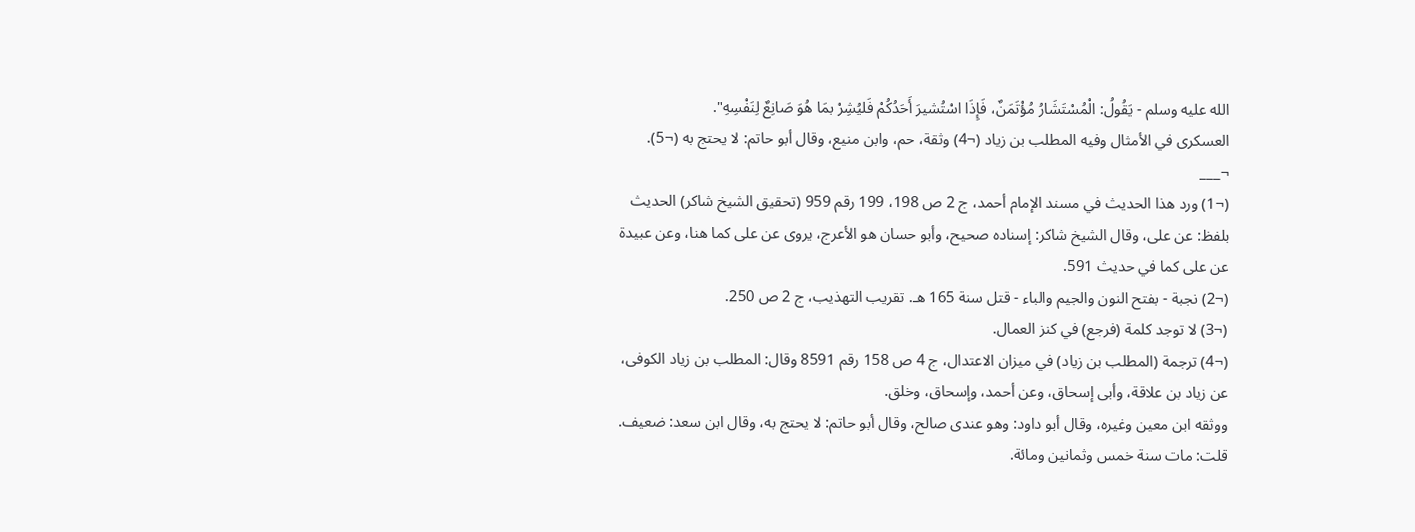الله عليه وسلم - يَقُولُ: الْمُسْتَشَارُ مُؤْتَمَنٌ، فَإِذَا اسْتُشيرَ أَحَدُكُمْ فَليُشِرْ بمَا هُوَ صَانِعٌ لِنَفْسِهِ".
العسكرى في الأمثال وفيه المطلب بن زياد (¬4) وثقة، حم، وابن منيع، وقال أبو حاتم: لا يحتج به (¬5).
¬___
(¬1) ورد هذا الحديث في مسند الإمام أحمد، ج 2 ص 198، 199 رقم 959 (تحقيق الشيخ شاكر) الحديث بلفظ: عن على، وقال الشيخ شاكر: إسناده صحيح، وأبو حسان هو الأعرج، يروى عن على كما هنا، وعن عبيدة عن على كما في حديث 591.
(¬2) نجبة - بفتح النون والجيم والباء - قتل سنة 165 هـ. تقريب التهذيب، ج 2 ص 250.
(¬3) لا توجد كلمة (فرجع) في كنز العمال.
(¬4) ترجمة (المطلب بن زياد) في ميزان الاعتدال، ج 4 ص 158 رقم 8591 وقال: المطلب بن زياد الكوفى، عن زياد بن علاقة، وأبى إسحاق، وعن أحمد، وإسحاق، وخلق.
ووثقه ابن معين وغيره، وقال أبو داود: وهو عندى صالح، وقال أبو حاتم: لا يحتج به، وقال ابن سعد: ضعيف.
قلت: مات سنة خمس وثمانين ومائة.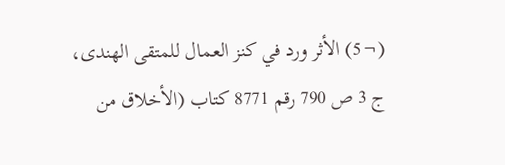(¬5) الأثر ورد في كنز العمال للمتقى الهندى، ج 3 ص 790 رقم 8771 كتاب (الأخلاق من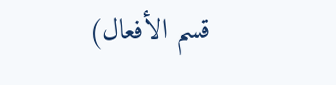قسم الأفعال)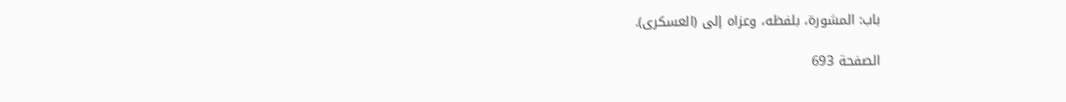باب: المشورة، بلفظه، وعزاه إلى (العسكرى).

الصفحة 693